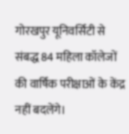गोरखपुर यूनिवर्सिटी से संबद्ध 84 महिला कॉलेजों की वार्षिक परीक्षाओं के केंद्र नहीं बदलेंगे।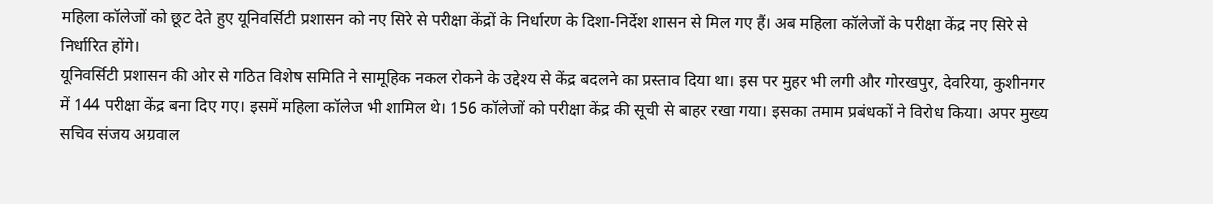महिला कॉलेजों को छूट देते हुए यूनिवर्सिटी प्रशासन को नए सिरे से परीक्षा केंद्रों के निर्धारण के दिशा-निर्देश शासन से मिल गए हैं। अब महिला कॉलेजों के परीक्षा केंद्र नए सिरे से निर्धारित होंगे।
यूनिवर्सिटी प्रशासन की ओर से गठित विशेष समिति ने सामूहिक नकल रोकने के उद्देश्य से केंद्र बदलने का प्रस्ताव दिया था। इस पर मुहर भी लगी और गोरखपुर, देवरिया, कुशीनगर में 144 परीक्षा केंद्र बना दिए गए। इसमें महिला कॉलेज भी शामिल थे। 156 कॉलेजों को परीक्षा केंद्र की सूची से बाहर रखा गया। इसका तमाम प्रबंधकों ने विरोध किया। अपर मुख्य सचिव संजय अग्रवाल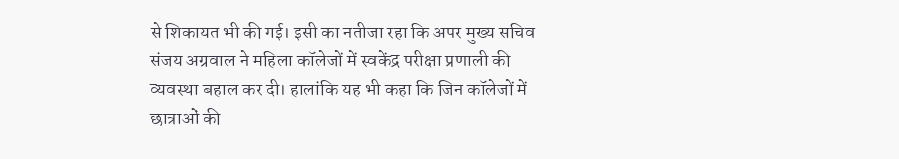से शिकायत भी की गई। इसी का नतीजा रहा कि अपर मुख्य सचिव संजय अग्रवाल ने महिला कॉलेजों में स्वकेंद्र परीक्षा प्रणाली की व्यवस्था बहाल कर दी। हालांकि यह भी कहा कि जिन कॉलेजों में छात्राओं की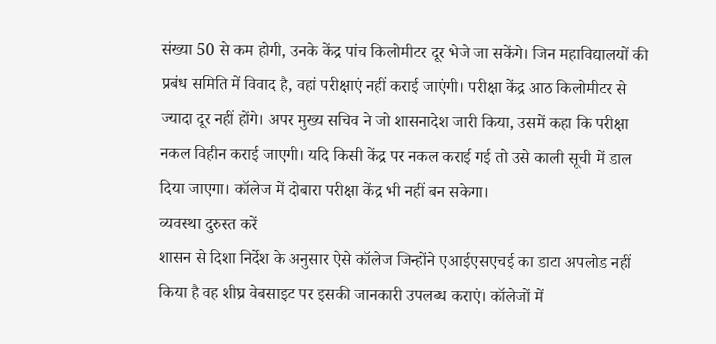संख्या 50 से कम होगी, उनके केंद्र पांच किलोमीटर दूर भेजे जा सकेंगे। जिन महाविद्यालयों की प्रबंध समिति में विवाद है, वहां परीक्षाएं नहीं कराई जाएंगी। परीक्षा केंद्र आठ किलोमीटर से ज्यादा दूर नहीं होंगे। अपर मुख्य सचिव ने जो शासनादेश जारी किया, उसमें कहा कि परीक्षा नकल विहीन कराई जाएगी। यदि किसी केंद्र पर नकल कराई गई तो उसे काली सूची में डाल दिया जाएगा। कॉलेज में दोबारा परीक्षा केंद्र भी नहीं बन सकेगा।
व्यवस्था दुरुस्त करें
शासन से दिशा निर्देश के अनुसार ऐसे कॉलेज जिन्होंने एआईएसएचई का डाटा अपलोड नहीं किया है वह शीघ्र वेबसाइट पर इसकी जानकारी उपलब्ध कराएं। कॉलेजों में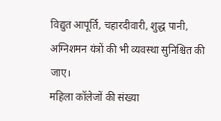विद्युत आपूर्ति, चहारदीवारी, शुद्ध पानी, अग्निशमन यंत्रों की भी व्यवस्था सुनिश्चित की जाए।
महिला कॉलेजों की संख्या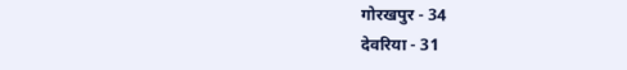गोरखपुर - 34
देवरिया - 31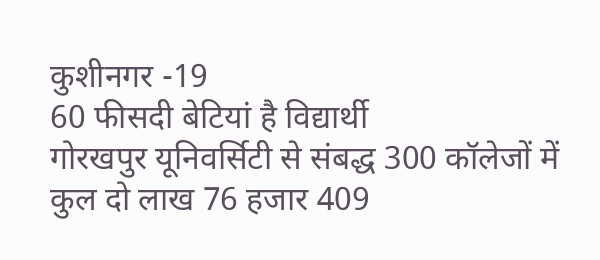कुशीनगर -19
60 फीसदी बेटियां है विद्यार्थी
गोरखपुर यूनिवर्सिटी से संबद्ध 300 कॉलेजों में कुल दो लाख 76 हजार 409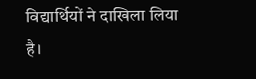विद्यार्थियों ने दाखिला लिया है।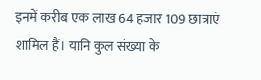इनमें करीब एक लाख 64 हजार 109 छात्राएं शामिल हैं। यानि कुल संख्या के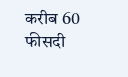करीब 60 फीसदी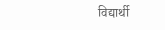विद्यार्थी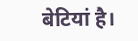बेटियां है।